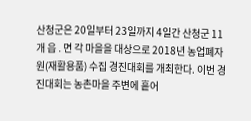산청군은 20일부터 23일까지 4일간 산청군 11개 읍 ․ 면 각 마을을 대상으로 2018년 농업폐자원(재활용품) 수집 경진대회를 개최한다. 이번 경진대회는 농촌마을 주변에 흩어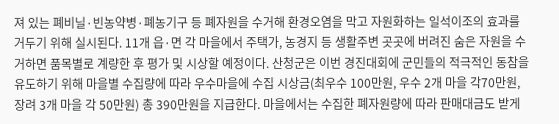져 있는 폐비닐·빈농약병·폐농기구 등 폐자원을 수거해 환경오염을 막고 자원화하는 일석이조의 효과를 거두기 위해 실시된다. 11개 읍·면 각 마을에서 주택가, 농경지 등 생활주변 곳곳에 버려진 숨은 자원을 수거하면 품목별로 계량한 후 평가 및 시상할 예정이다. 산청군은 이번 경진대회에 군민들의 적극적인 동참을 유도하기 위해 마을별 수집량에 따라 우수마을에 수집 시상금(최우수 100만원, 우수 2개 마을 각70만원, 장려 3개 마을 각 50만원) 총 390만원을 지급한다. 마을에서는 수집한 폐자원량에 따라 판매대금도 받게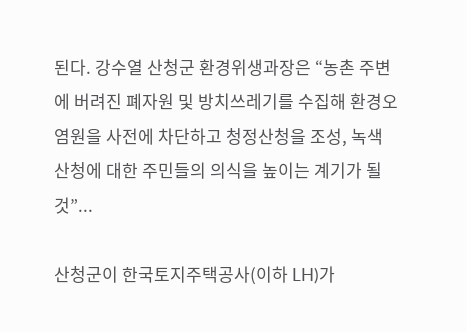된다. 강수열 산청군 환경위생과장은 “농촌 주변에 버려진 폐자원 및 방치쓰레기를 수집해 환경오염원을 사전에 차단하고 청정산청을 조성, 녹색산청에 대한 주민들의 의식을 높이는 계기가 될 것”...

산청군이 한국토지주택공사(이하 LH)가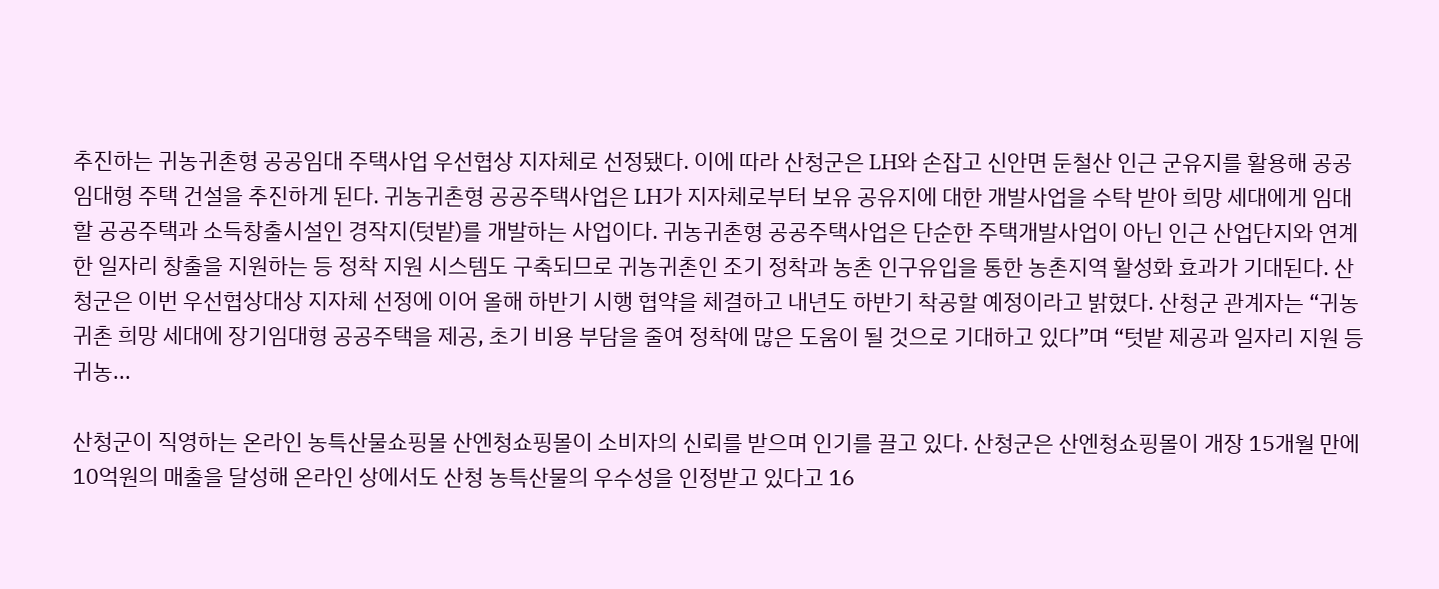추진하는 귀농귀촌형 공공임대 주택사업 우선협상 지자체로 선정됐다. 이에 따라 산청군은 LH와 손잡고 신안면 둔철산 인근 군유지를 활용해 공공임대형 주택 건설을 추진하게 된다. 귀농귀촌형 공공주택사업은 LH가 지자체로부터 보유 공유지에 대한 개발사업을 수탁 받아 희망 세대에게 임대할 공공주택과 소득창출시설인 경작지(텃밭)를 개발하는 사업이다. 귀농귀촌형 공공주택사업은 단순한 주택개발사업이 아닌 인근 산업단지와 연계한 일자리 창출을 지원하는 등 정착 지원 시스템도 구축되므로 귀농귀촌인 조기 정착과 농촌 인구유입을 통한 농촌지역 활성화 효과가 기대된다. 산청군은 이번 우선협상대상 지자체 선정에 이어 올해 하반기 시행 협약을 체결하고 내년도 하반기 착공할 예정이라고 밝혔다. 산청군 관계자는 “귀농귀촌 희망 세대에 장기임대형 공공주택을 제공, 초기 비용 부담을 줄여 정착에 많은 도움이 될 것으로 기대하고 있다”며 “텃밭 제공과 일자리 지원 등 귀농...

산청군이 직영하는 온라인 농특산물쇼핑몰 산엔청쇼핑몰이 소비자의 신뢰를 받으며 인기를 끌고 있다. 산청군은 산엔청쇼핑몰이 개장 15개월 만에 10억원의 매출을 달성해 온라인 상에서도 산청 농특산물의 우수성을 인정받고 있다고 16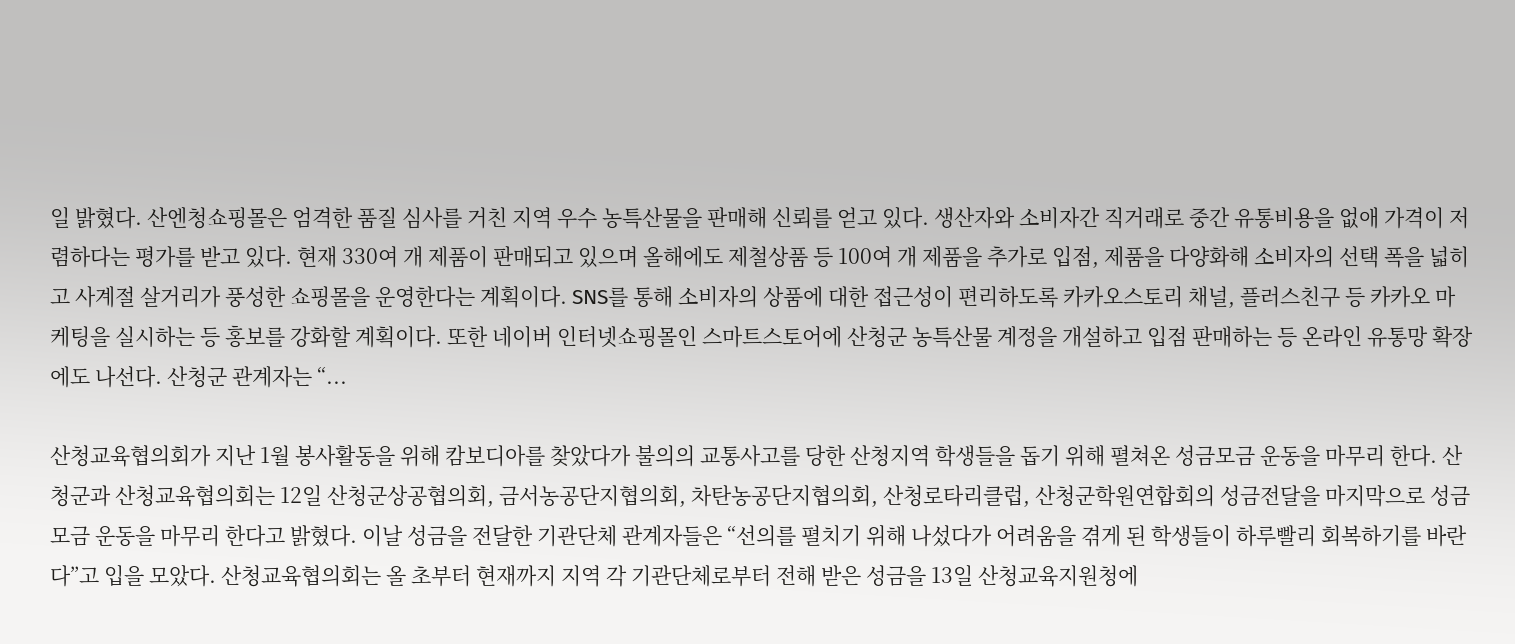일 밝혔다. 산엔청쇼핑몰은 엄격한 품질 심사를 거친 지역 우수 농특산물을 판매해 신뢰를 얻고 있다. 생산자와 소비자간 직거래로 중간 유통비용을 없애 가격이 저렴하다는 평가를 받고 있다. 현재 330여 개 제품이 판매되고 있으며 올해에도 제철상품 등 100여 개 제품을 추가로 입점, 제품을 다양화해 소비자의 선택 폭을 넓히고 사계절 살거리가 풍성한 쇼핑몰을 운영한다는 계획이다. SNS를 통해 소비자의 상품에 대한 접근성이 편리하도록 카카오스토리 채널, 플러스친구 등 카카오 마케팅을 실시하는 등 홍보를 강화할 계획이다. 또한 네이버 인터넷쇼핑몰인 스마트스토어에 산청군 농특산물 계정을 개설하고 입점 판매하는 등 온라인 유통망 확장에도 나선다. 산청군 관계자는 “...

산청교육협의회가 지난 1월 봉사활동을 위해 캄보디아를 찾았다가 불의의 교통사고를 당한 산청지역 학생들을 돕기 위해 펼쳐온 성금모금 운동을 마무리 한다. 산청군과 산청교육협의회는 12일 산청군상공협의회, 금서농공단지협의회, 차탄농공단지협의회, 산청로타리클럽, 산청군학원연합회의 성금전달을 마지막으로 성금모금 운동을 마무리 한다고 밝혔다. 이날 성금을 전달한 기관단체 관계자들은 “선의를 펼치기 위해 나섰다가 어려움을 겪게 된 학생들이 하루빨리 회복하기를 바란다”고 입을 모았다. 산청교육협의회는 올 초부터 현재까지 지역 각 기관단체로부터 전해 받은 성금을 13일 산청교육지원청에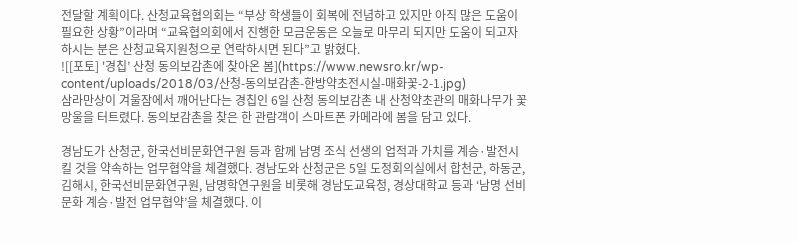전달할 계획이다. 산청교육협의회는 “부상 학생들이 회복에 전념하고 있지만 아직 많은 도움이 필요한 상황”이라며 “교육협의회에서 진행한 모금운동은 오늘로 마무리 되지만 도움이 되고자 하시는 분은 산청교육지원청으로 연락하시면 된다”고 밝혔다.
![[포토] '경칩’ 산청 동의보감촌에 찾아온 봄](https://www.newsro.kr/wp-content/uploads/2018/03/산청-동의보감촌-한방약초전시실-매화꽃-2-1.jpg)
삼라만상이 겨울잠에서 깨어난다는 경칩인 6일 산청 동의보감촌 내 산청약초관의 매화나무가 꽃망울을 터트렸다. 동의보감촌을 찾은 한 관람객이 스마트폰 카메라에 봄을 담고 있다.

경남도가 산청군, 한국선비문화연구원 등과 함께 남명 조식 선생의 업적과 가치를 계승·발전시킬 것을 약속하는 업무협약을 체결했다. 경남도와 산청군은 5일 도정회의실에서 합천군, 하동군, 김해시, 한국선비문화연구원, 남명학연구원을 비롯해 경남도교육청, 경상대학교 등과 ‘남명 선비문화 계승·발전 업무협약’을 체결했다. 이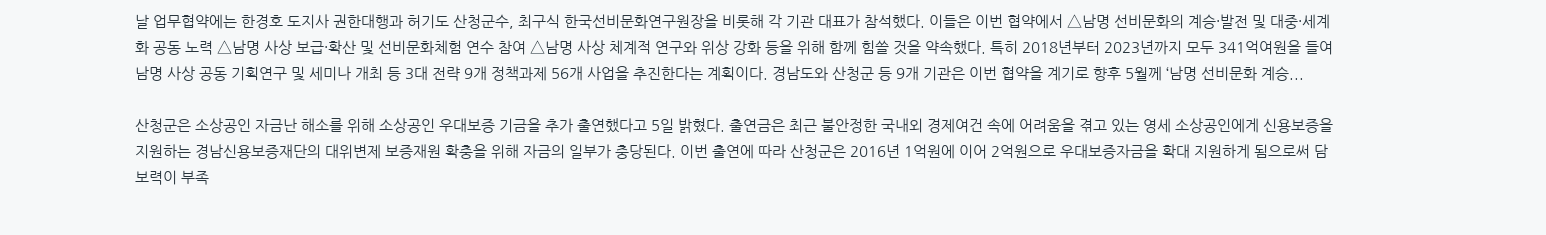날 업무협약에는 한경호 도지사 권한대행과 허기도 산청군수, 최구식 한국선비문화연구원장을 비롯해 각 기관 대표가 참석했다. 이들은 이번 협약에서 △남명 선비문화의 계승·발전 및 대중·세계화 공동 노력 △남명 사상 보급·확산 및 선비문화체험 연수 참여 △남명 사상 체계적 연구와 위상 강화 등을 위해 함께 힘쓸 것을 약속했다. 특히 2018년부터 2023년까지 모두 341억여원을 들여 남명 사상 공동 기획연구 및 세미나 개최 등 3대 전략 9개 정책과제 56개 사업을 추진한다는 계획이다. 경남도와 산청군 등 9개 기관은 이번 협약을 계기로 향후 5월께 ‘남명 선비문화 계승...

산청군은 소상공인 자금난 해소를 위해 소상공인 우대보증 기금을 추가 출연했다고 5일 밝혔다. 출연금은 최근 불안정한 국내외 경제여건 속에 어려움을 겪고 있는 영세 소상공인에게 신용보증을 지원하는 경남신용보증재단의 대위변제 보증재원 확충을 위해 자금의 일부가 충당된다. 이번 출연에 따라 산청군은 2016년 1억원에 이어 2억원으로 우대보증자금을 확대 지원하게 됨으로써 담보력이 부족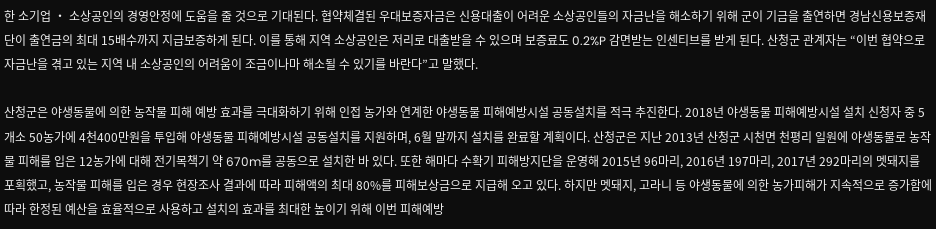한 소기업 ‧ 소상공인의 경영안정에 도움을 줄 것으로 기대된다. 협약체결된 우대보증자금은 신용대출이 어려운 소상공인들의 자금난을 해소하기 위해 군이 기금을 출연하면 경남신용보증재단이 출연금의 최대 15배수까지 지급보증하게 된다. 이를 통해 지역 소상공인은 저리로 대출받을 수 있으며 보증료도 0.2%P 감면받는 인센티브를 받게 된다. 산청군 관계자는 “이번 협약으로 자금난을 겪고 있는 지역 내 소상공인의 어려움이 조금이나마 해소될 수 있기를 바란다”고 말했다.

산청군은 야생동물에 의한 농작물 피해 예방 효과를 극대화하기 위해 인접 농가와 연계한 야생동물 피해예방시설 공동설치를 적극 추진한다. 2018년 야생동물 피해예방시설 설치 신청자 중 5개소 50농가에 4천400만원을 투입해 야생동물 피해예방시설 공동설치를 지원하며, 6월 말까지 설치를 완료할 계획이다. 산청군은 지난 2013년 산청군 시천면 천평리 일원에 야생동물로 농작물 피해를 입은 12농가에 대해 전기목책기 약 670m를 공동으로 설치한 바 있다. 또한 해마다 수확기 피해방지단을 운영해 2015년 96마리, 2016년 197마리, 2017년 292마리의 멧돼지를 포획했고, 농작물 피해를 입은 경우 현장조사 결과에 따라 피해액의 최대 80%를 피해보상금으로 지급해 오고 있다. 하지만 멧돼지, 고라니 등 야생동물에 의한 농가피해가 지속적으로 증가함에 따라 한정된 예산을 효율적으로 사용하고 설치의 효과를 최대한 높이기 위해 이번 피해예방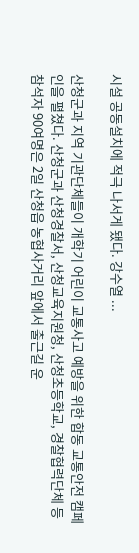시설 공동설치에 적극 나서게 됐다. 강수열 ...

산청군과 지역 기관단체들이 개학기 어린이 교통사고 예방을 위한 합동 교통안전 캠페인을 펼쳤다. 산청군과 산청경찰서, 산청교육지원청, 산청초등학교, 경찰협력단체 등 참석자 90여명은 2일 산청읍 농협사거리 앞에서 출근길 운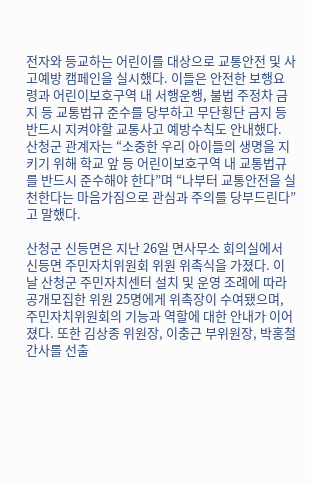전자와 등교하는 어린이를 대상으로 교통안전 및 사고예방 캠페인을 실시했다. 이들은 안전한 보행요령과 어린이보호구역 내 서행운행, 불법 주정차 금지 등 교통법규 준수를 당부하고 무단횡단 금지 등 반드시 지켜야할 교통사고 예방수칙도 안내했다. 산청군 관계자는 “소중한 우리 아이들의 생명을 지키기 위해 학교 앞 등 어린이보호구역 내 교통법규를 반드시 준수해야 한다”며 “나부터 교통안전을 실천한다는 마음가짐으로 관심과 주의를 당부드린다”고 말했다.

산청군 신등면은 지난 26일 면사무소 회의실에서 신등면 주민자치위원회 위원 위촉식을 가졌다. 이날 산청군 주민자치센터 설치 및 운영 조례에 따라 공개모집한 위원 25명에게 위촉장이 수여됐으며, 주민자치위원회의 기능과 역할에 대한 안내가 이어졌다. 또한 김상종 위원장, 이충근 부위원장, 박홍철 간사를 선출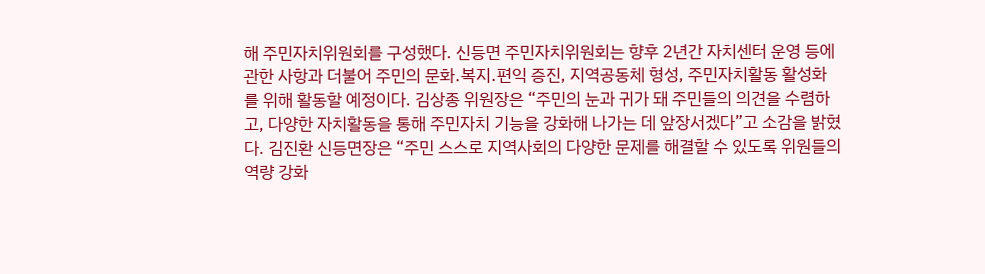해 주민자치위원회를 구성했다. 신등면 주민자치위원회는 향후 2년간 자치센터 운영 등에 관한 사항과 더불어 주민의 문화․복지․편익 증진, 지역공동체 형성, 주민자치활동 활성화를 위해 활동할 예정이다. 김상종 위원장은 “주민의 눈과 귀가 돼 주민들의 의견을 수렴하고, 다양한 자치활동을 통해 주민자치 기능을 강화해 나가는 데 앞장서겠다”고 소감을 밝혔다. 김진환 신등면장은 “주민 스스로 지역사회의 다양한 문제를 해결할 수 있도록 위원들의 역량 강화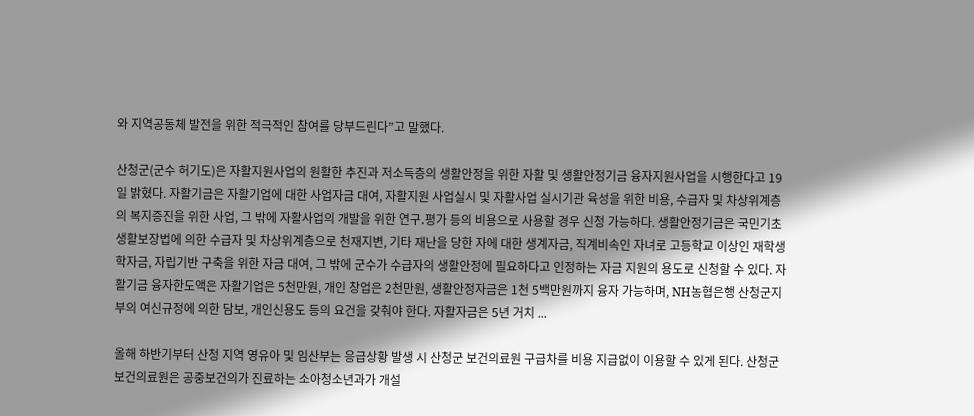와 지역공동체 발전을 위한 적극적인 참여를 당부드린다”고 말했다.

산청군(군수 허기도)은 자활지원사업의 원활한 추진과 저소득층의 생활안정을 위한 자활 및 생활안정기금 융자지원사업을 시행한다고 19일 밝혔다. 자활기금은 자활기업에 대한 사업자금 대여, 자활지원 사업실시 및 자활사업 실시기관 육성을 위한 비용, 수급자 및 차상위계층의 복지증진을 위한 사업, 그 밖에 자활사업의 개발을 위한 연구․평가 등의 비용으로 사용할 경우 신청 가능하다. 생활안정기금은 국민기초생활보장법에 의한 수급자 및 차상위계층으로 천재지변, 기타 재난을 당한 자에 대한 생계자금, 직계비속인 자녀로 고등학교 이상인 재학생 학자금, 자립기반 구축을 위한 자금 대여, 그 밖에 군수가 수급자의 생활안정에 필요하다고 인정하는 자금 지원의 용도로 신청할 수 있다. 자활기금 융자한도액은 자활기업은 5천만원, 개인 창업은 2천만원, 생활안정자금은 1천 5백만원까지 융자 가능하며, NH농협은행 산청군지부의 여신규정에 의한 담보, 개인신용도 등의 요건을 갖춰야 한다. 자활자금은 5년 거치 ...

올해 하반기부터 산청 지역 영유아 및 임산부는 응급상황 발생 시 산청군 보건의료원 구급차를 비용 지급없이 이용할 수 있게 된다. 산청군 보건의료원은 공중보건의가 진료하는 소아청소년과가 개설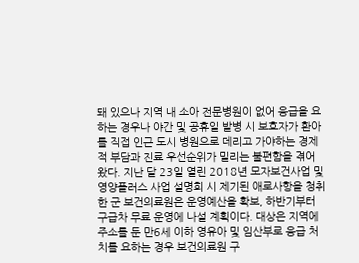돼 있으나 지역 내 소아 전문병원이 없어 응급을 요하는 경우나 야간 및 공휴일 발병 시 보호자가 환아를 직접 인근 도시 병원으로 데리고 가야하는 경제적 부담과 진료 우선순위가 밀리는 불편함을 겪어 왔다. 지난 달 23일 열린 2018년 모자보건사업 및 영양플러스 사업 설명회 시 제기된 애로사항을 청취한 군 보건의료원은 운영예산을 확보, 하반기부터 구급차 무료 운영에 나설 계획이다. 대상은 지역에 주소를 둔 만6세 이하 영유아 및 임산부로 응급 처치를 요하는 경우 보건의료원 구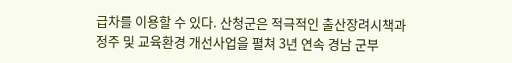급차를 이용할 수 있다. 산청군은 적극적인 출산장려시책과 정주 및 교육환경 개선사업을 펼쳐 3년 연속 경남 군부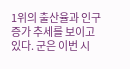1위의 출산율과 인구 증가 추세를 보이고 있다. 군은 이번 시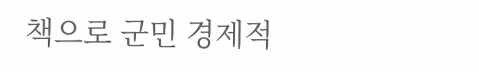책으로 군민 경제적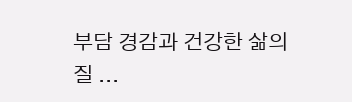부담 경감과 건강한 삶의 질 ...